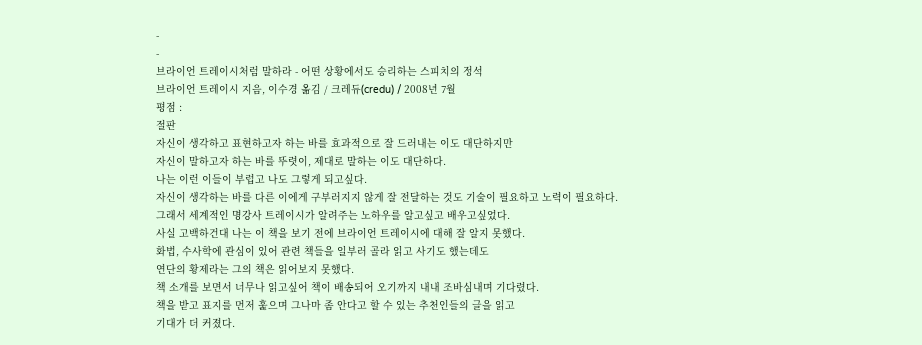-
-
브라이언 트레이시처럼 말하라 - 어떤 상황에서도 승리하는 스피치의 정석
브라이언 트레이시 지음, 이수경 옮김 / 크레듀(credu) / 2008년 7월
평점 :
절판
자신이 생각하고 표현하고자 하는 바를 효과적으로 잘 드러내는 이도 대단하지만
자신이 말하고자 하는 바를 뚜렷이, 제대로 말하는 이도 대단하다.
나는 이런 이들이 부럽고 나도 그렇게 되고싶다.
자신이 생각하는 바를 다른 이에게 구부러지지 않게 잘 전달하는 것도 기술이 필요하고 노력이 필요하다.
그래서 세계적인 명강사 트레이시가 알려주는 노하우를 알고싶고 배우고싶었다.
사실 고백하건대 나는 이 책을 보기 전에 브라이언 트레이시에 대해 잘 알지 못했다.
화법, 수사학에 관심이 있어 관련 책들을 일부러 골라 읽고 사기도 했는데도
연단의 황제라는 그의 책은 읽어보지 못했다.
책 소개를 보면서 너무나 읽고싶어 책이 배송되어 오기까지 내내 조바심내며 기다렸다.
책을 받고 표지를 먼저 훑으며 그나마 좀 안다고 할 수 있는 추천인들의 글을 읽고
기대가 더 커졌다.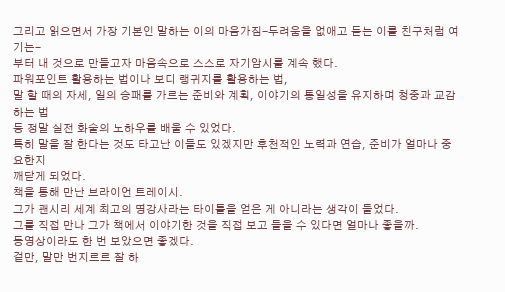그리고 읽으면서 가장 기본인 말하는 이의 마음가짐-두려움을 없애고 듣는 이를 친구처럼 여기는-
부터 내 것으로 만들고자 마음속으로 스스로 자기암시를 계속 했다.
파워포인트 활용하는 법이나 보디 랭귀지를 활용하는 법,
말 할 때의 자세, 일의 승패를 가르는 준비와 계획, 이야기의 통일성을 유지하며 청중과 교감하는 법
등 정말 실전 화술의 노하우를 배울 수 있었다.
특히 말을 잘 한다는 것도 타고난 이들도 있겠지만 후천적인 노력과 연습, 준비가 얼마나 중요한지
깨닫게 되었다.
책을 통해 만난 브라이언 트레이시.
그가 괜시리 세계 최고의 명강사라는 타이틀을 얻은 게 아니라는 생각이 들었다.
그를 직접 만나 그가 책에서 이야기한 것을 직접 보고 들을 수 있다면 얼마나 좋을까.
동영상이라도 한 번 보았으면 좋겠다.
겉만, 말만 번지르르 잘 하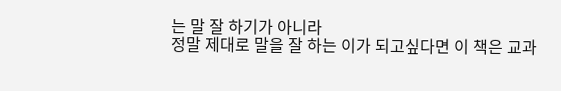는 말 잘 하기가 아니라
정말 제대로 말을 잘 하는 이가 되고싶다면 이 책은 교과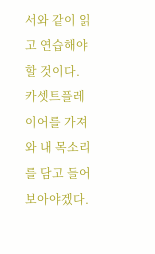서와 같이 읽고 연습해야 할 것이다.
카셋트플레이어를 가져와 내 목소리를 담고 들어보아야겠다.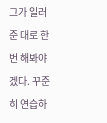그가 일러준 대로 한 번 해봐야겠다. 꾸준히 연습하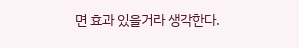면 효과 있을거라 생각한다.